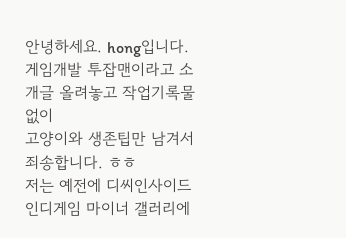안녕하세요. hong입니다.
게임개발 투잡맨이라고 소개글 올려놓고 작업기록물 없이
고양이와 생존팁만 남겨서 죄송합니다. ㅎㅎ
저는 예전에 디씨인사이드 인디게임 마이너 갤러리에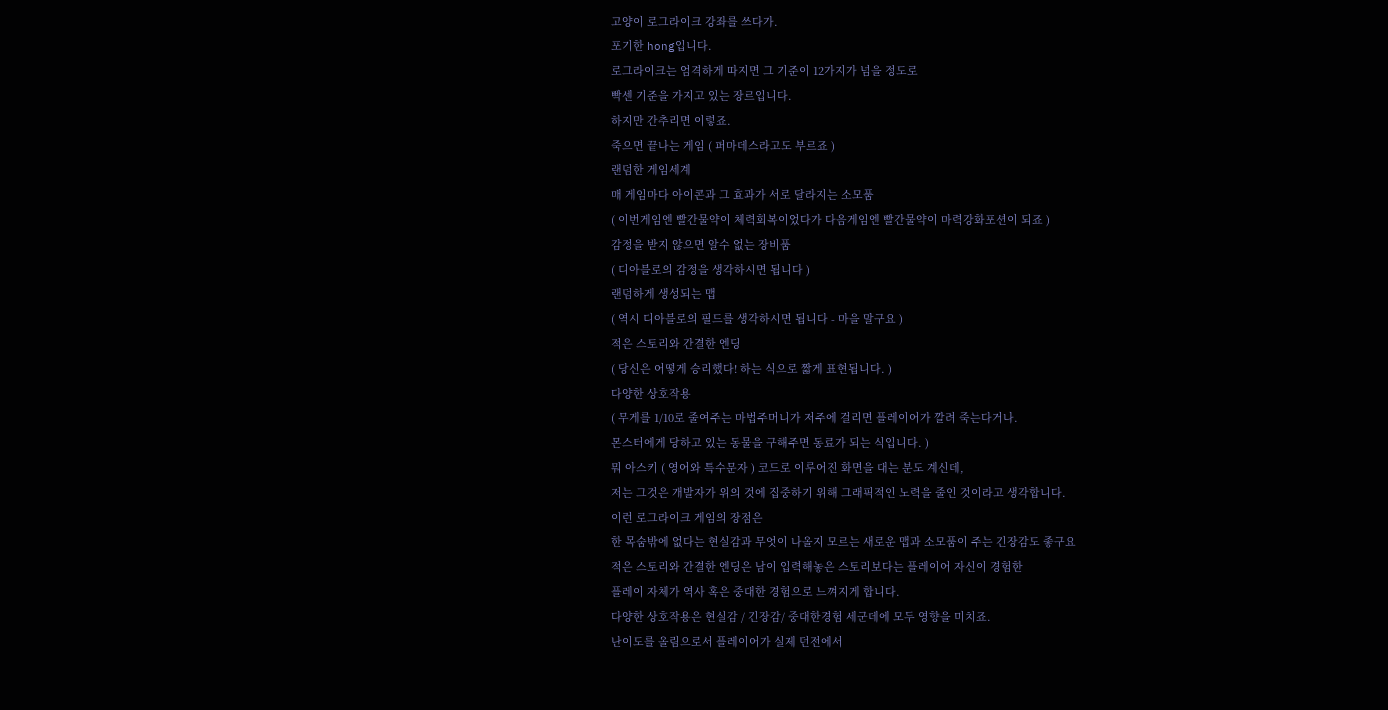고양이 로그라이크 강좌를 쓰다가.
포기한 hong입니다.
로그라이크는 엄격하게 따지면 그 기준이 12가지가 넘을 정도로
빡센 기준을 가지고 있는 장르입니다.
하지만 간추리면 이렇죠.
죽으면 끝나는 게임 ( 퍼마데스라고도 부르죠 )
랜덤한 게임세계
매 게임마다 아이콘과 그 효과가 서로 달라지는 소모품
( 이번게임엔 빨간물약이 체력회복이었다가 다음게임엔 빨간물약이 마력강화포션이 되죠 )
감정을 받지 않으면 알수 없는 장비품
( 디아블로의 감정을 생각하시면 됩니다 )
랜덤하게 생성되는 맵
( 역시 디아블로의 필드를 생각하시면 됩니다 - 마을 말구요 )
적은 스토리와 간결한 엔딩
( 당신은 어떻게 승리했다! 하는 식으로 짧게 표현됩니다. )
다양한 상호작용
( 무게를 1/10로 줄여주는 마법주머니가 저주에 걸리면 플레이어가 깔려 죽는다거나.
몬스터에게 당하고 있는 동물을 구해주면 동료가 되는 식입니다. )
뭐 아스키 ( 영어와 특수문자 ) 코드로 이루어진 화면을 대는 분도 계신데,
저는 그것은 개발자가 위의 것에 집중하기 위해 그래픽적인 노력을 줄인 것이라고 생각합니다.
이런 로그라이크 게임의 장점은
한 목숨밖에 없다는 현실감과 무엇이 나올지 모르는 새로운 맵과 소모품이 주는 긴장감도 좋구요
적은 스토리와 간결한 엔딩은 남이 입력해놓은 스토리보다는 플레이어 자신이 경험한
플레이 자체가 역사 혹은 중대한 경험으로 느껴지게 합니다.
다양한 상호작용은 현실감 / 긴장감/ 중대한경험 세군데에 모두 영향을 미치죠.
난이도를 올림으로서 플레이어가 실제 던전에서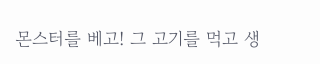몬스터를 베고! 그 고기를 먹고 생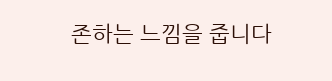존하는 느낌을 줍니다